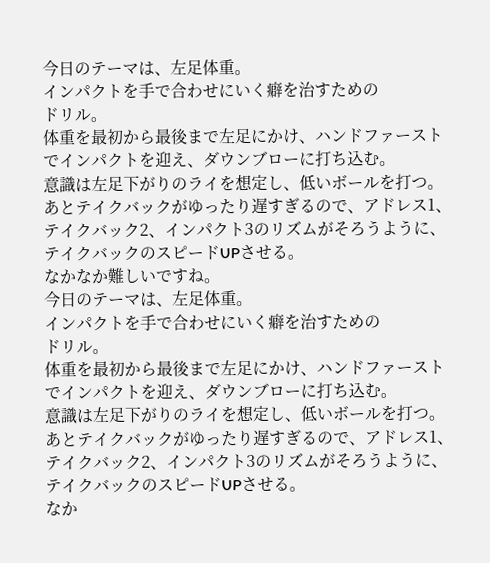今日のテーマは、左足体重。
インパクトを手で合わせにいく癖を治すための
ドリル。
体重を最初から最後まで左足にかけ、ハンドファースト
でインパクトを迎え、ダウンブローに打ち込む。
意識は左足下がりのライを想定し、低いボールを打つ。
あとテイクバックがゆったり遅すぎるので、アドレス1、
テイクバック2、インパクト3のリズムがそろうように、
テイクバックのスピードUPさせる。
なかなか難しいですね。
今日のテーマは、左足体重。
インパクトを手で合わせにいく癖を治すための
ドリル。
体重を最初から最後まで左足にかけ、ハンドファースト
でインパクトを迎え、ダウンブローに打ち込む。
意識は左足下がりのライを想定し、低いボールを打つ。
あとテイクバックがゆったり遅すぎるので、アドレス1、
テイクバック2、インパクト3のリズムがそろうように、
テイクバックのスピードUPさせる。
なか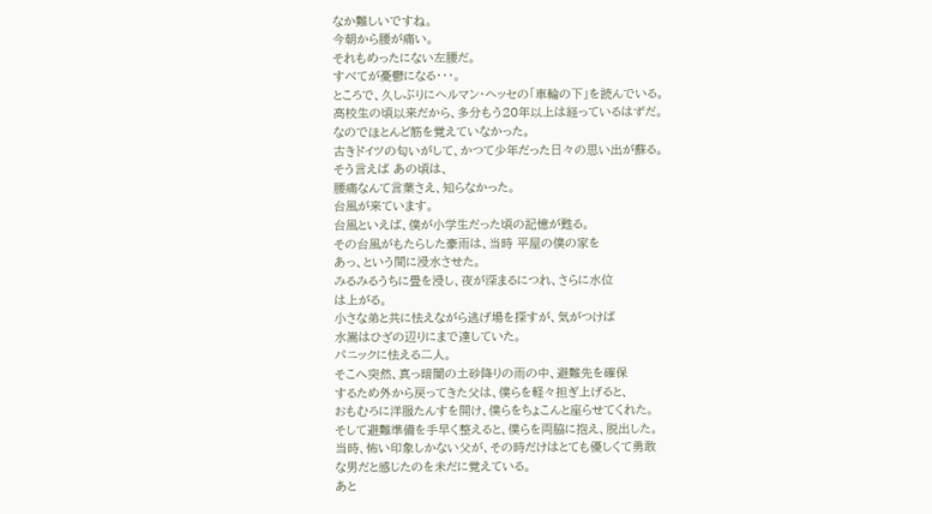なか難しいですね。
今朝から腰が痛い。
それもめったにない左腰だ。
すべてが憂鬱になる・・・。
ところで、久しぶりにヘルマン・ヘッセの「車輪の下」を読んでいる。
高校生の頃以来だから、多分もう20年以上は経っているはずだ。
なのでほとんど筋を覚えていなかった。
古きドイツの匂いがして、かつて少年だった日々の思い出が蘇る。
そう言えば あの頃は、
腰痛なんて言葉さえ、知らなかった。
台風が来ています。
台風といえば、僕が小学生だった頃の記憶が甦る。
その台風がもたらした豪雨は、当時 平屋の僕の家を
あっ、という間に浸水させた。
みるみるうちに畳を浸し、夜が深まるにつれ、さらに水位
は上がる。
小さな弟と共に怯えながら逃げ場を探すが、気がつけば
水嵩はひざの辺りにまで達していた。
パニックに怯える二人。
そこへ突然、真っ暗闇の土砂降りの雨の中、避難先を確保
するため外から戻ってきた父は、僕らを軽々担ぎ上げると、
おもむろに洋服たんすを開け、僕らをちょこんと座らせてくれた。
そして避難準備を手早く整えると、僕らを両脇に抱え、脱出した。
当時、怖い印象しかない父が、その時だけはとても優しくて勇敢
な男だと感じたのを未だに覚えている。
あと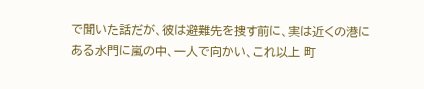で聞いた話だが、彼は避難先を捜す前に、実は近くの港に
ある水門に嵐の中、一人で向かい、これ以上 町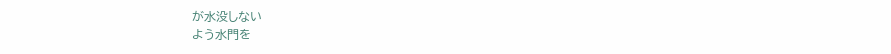が水没しない
よう水門を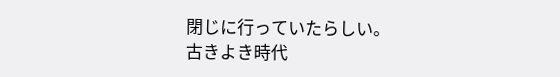閉じに行っていたらしい。
古きよき時代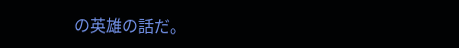の英雄の話だ。